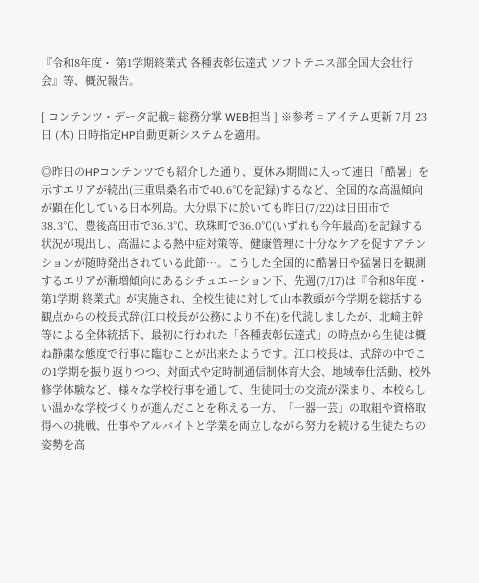『令和8年度・ 第1学期終業式 各種表彰伝達式 ソフトテニス部全国大会壮行会』等、概況報告。

[ コンテンツ・データ記載= 総務分掌 WEB担当 ] ※参考 = アイテム更新 7月 23日 (木) 日時指定HP自動更新システムを適用。

◎昨日のHPコンテンツでも紹介した通り、夏休み期間に入って連日「酷暑」を示すエリアが続出(三重県桑名市で40.6℃を記録)するなど、全国的な高温傾向が顕在化している日本列島。大分県下に於いても昨日(7/22)は日田市で38.3℃、豊後高田市で36.3℃、玖珠町で36.0℃(いずれも今年最高)を記録する状況が現出し、高温による熱中症対策等、健康管理に十分なケアを促すアテンションが随時発出されている此節…。こうした全国的に酷暑日や猛暑日を観測するエリアが漸増傾向にあるシチュエーション下、先週(7/17)は『令和8年度・第1学期 終業式』が実施され、全校生徒に対して山本教頭が今学期を総括する観点からの校長式辞(江口校長が公務により不在)を代読しましたが、北﨑主幹等による全体統括下、最初に行われた「各種表彰伝達式」の時点から生徒は概ね静粛な態度で行事に臨むことが出来たようです。江口校長は、式辞の中でこの1学期を振り返りつつ、対面式や定時制通信制体育大会、地域奉仕活動、校外修学体験など、様々な学校行事を通して、生徒同士の交流が深まり、本校らしい温かな学校づくりが進んだことを称える一方、「一器一芸」の取組や資格取得への挑戦、仕事やアルバイトと学業を両立しながら努力を続ける生徒たちの姿勢を高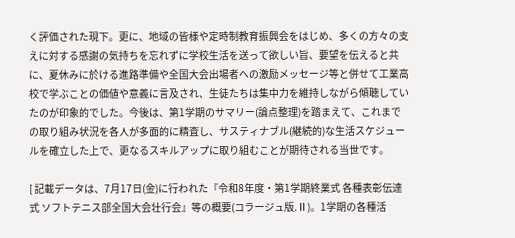く評価された現下。更に、地域の皆様や定時制教育振興会をはじめ、多くの方々の支えに対する感謝の気持ちを忘れずに学校生活を送って欲しい旨、要望を伝えると共に、夏休みに於ける進路準備や全国大会出場者への激励メッセージ等と併せて工業高校で学ぶことの価値や意義に言及され、生徒たちは集中力を維持しながら傾聴していたのが印象的でした。今後は、第1学期のサマリー(論点整理)を踏まえて、これまでの取り組み状況を各人が多面的に精査し、サスティナブル(継続的)な生活スケジュールを確立した上で、更なるスキルアップに取り組むことが期待される当世です。

[ 記載データは、7月17日(金)に行われた『令和8年度・第1学期終業式 各種表彰伝達式 ソフトテニス部全国大会壮行会』等の概要(コラージュ版.Ⅱ)。1学期の各種活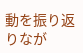動を振り返りなが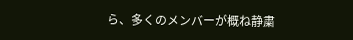ら、多くのメンバーが概ね静粛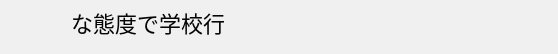な態度で学校行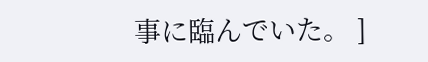事に臨んでいた。 ]